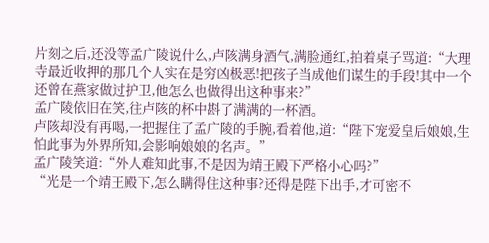片刻之后,还没等孟广陵说什么,卢陔满身酒气,满脸通红,拍着桌子骂道:“大理寺最近收押的那几个人实在是穷凶极恶!把孩子当成他们谋生的手段!其中一个还曾在燕家做过护卫,他怎么也做得出这种事来?”
孟广陵依旧在笑,往卢陔的杯中斟了满满的一杯酒。
卢陔却没有再喝,一把握住了孟广陵的手腕,看着他,道:“陛下宠爱皇后娘娘,生怕此事为外界所知,会影响娘娘的名声。”
孟广陵笑道:“外人难知此事,不是因为靖王殿下严格小心吗?”
“光是一个靖王殿下,怎么瞒得住这种事?还得是陛下出手,才可密不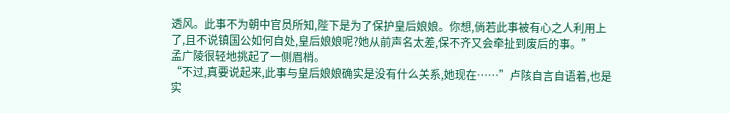透风。此事不为朝中官员所知,陛下是为了保护皇后娘娘。你想,倘若此事被有心之人利用上了,且不说镇国公如何自处,皇后娘娘呢?她从前声名太差,保不齐又会牵扯到废后的事。”
孟广陵很轻地挑起了一侧眉梢。
“不过,真要说起来,此事与皇后娘娘确实是没有什么关系,她现在……”卢陔自言自语着,也是实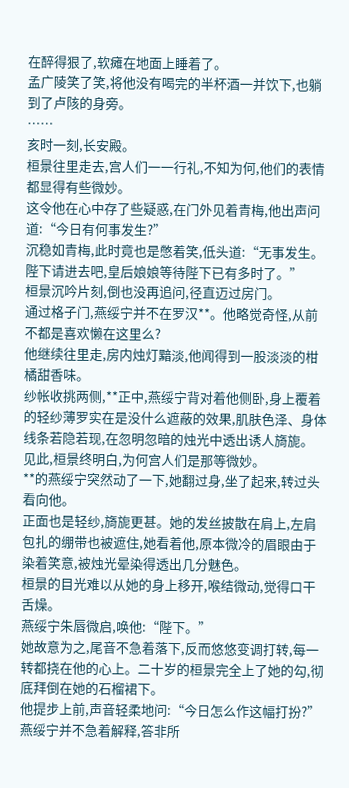在醉得狠了,软瘫在地面上睡着了。
孟广陵笑了笑,将他没有喝完的半杯酒一并饮下,也躺到了卢陔的身旁。
……
亥时一刻,长安殿。
桓景往里走去,宫人们一一行礼,不知为何,他们的表情都显得有些微妙。
这令他在心中存了些疑惑,在门外见着青梅,他出声问道:“今日有何事发生?”
沉稳如青梅,此时竟也是憋着笑,低头道:“无事发生。陛下请进去吧,皇后娘娘等待陛下已有多时了。”
桓景沉吟片刻,倒也没再追问,径直迈过房门。
通过格子门,燕绥宁并不在罗汉**。他略觉奇怪,从前不都是喜欢懒在这里么?
他继续往里走,房内烛灯黯淡,他闻得到一股淡淡的柑橘甜香味。
纱帐收挑两侧,**正中,燕绥宁背对着他侧卧,身上覆着的轻纱薄罗实在是没什么遮蔽的效果,肌肤色泽、身体线条若隐若现,在忽明忽暗的烛光中透出诱人旖旎。
见此,桓景终明白,为何宫人们是那等微妙。
**的燕绥宁突然动了一下,她翻过身,坐了起来,转过头看向他。
正面也是轻纱,旖旎更甚。她的发丝披散在肩上,左肩包扎的绷带也被遮住,她看着他,原本微冷的眉眼由于染着笑意,被烛光晕染得透出几分魅色。
桓景的目光难以从她的身上移开,喉结微动,觉得口干舌燥。
燕绥宁朱唇微启,唤他:“陛下。”
她故意为之,尾音不急着落下,反而悠悠变调打转,每一转都挠在他的心上。二十岁的桓景完全上了她的勾,彻底拜倒在她的石榴裙下。
他提步上前,声音轻柔地问:“今日怎么作这幅打扮?”
燕绥宁并不急着解释,答非所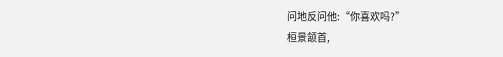问地反问他:“你喜欢吗?”
桓景颔首,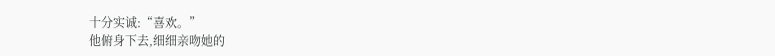十分实诚:“喜欢。”
他俯身下去,细细亲吻她的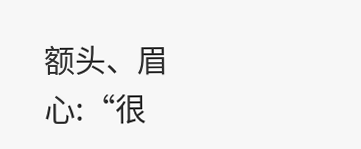额头、眉心:“很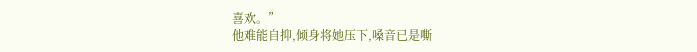喜欢。”
他难能自抑,倾身将她压下,嗓音已是嘶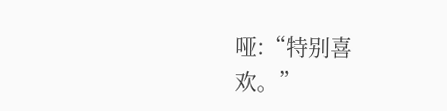哑:“特别喜欢。”